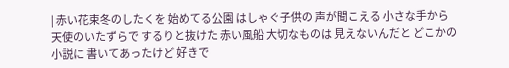| 赤い花束冬のしたくを 始めてる公園 はしゃぐ子供の 声が聞こえる 小さな手から 天使のいたずらで するりと抜けた 赤い風船 大切なものは 見えないんだと どこかの小説に 書いてあったけど 好きで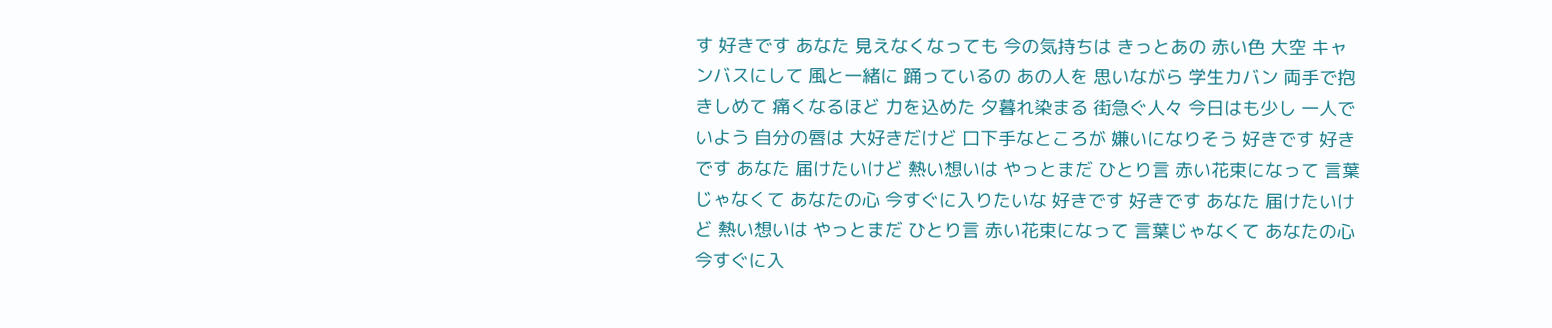す 好きです あなた 見えなくなっても 今の気持ちは きっとあの 赤い色 大空 キャンバスにして 風と一緒に 踊っているの あの人を 思いながら 学生カバン 両手で抱きしめて 痛くなるほど 力を込めた 夕暮れ染まる 街急ぐ人々 今日はも少し 一人でいよう 自分の唇は 大好きだけど 口下手なところが 嫌いになりそう 好きです 好きです あなた 届けたいけど 熱い想いは やっとまだ ひとり言 赤い花束になって 言葉じゃなくて あなたの心 今すぐに入りたいな 好きです 好きです あなた 届けたいけど 熱い想いは やっとまだ ひとり言 赤い花束になって 言葉じゃなくて あなたの心 今すぐに入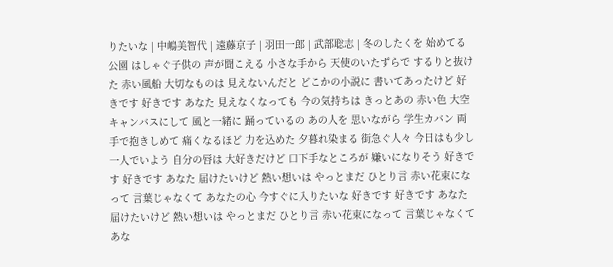りたいな | 中嶋美智代 | 遠藤京子 | 羽田一郎 | 武部聡志 | 冬のしたくを 始めてる公園 はしゃぐ子供の 声が聞こえる 小さな手から 天使のいたずらで するりと抜けた 赤い風船 大切なものは 見えないんだと どこかの小説に 書いてあったけど 好きです 好きです あなた 見えなくなっても 今の気持ちは きっとあの 赤い色 大空 キャンバスにして 風と一緒に 踊っているの あの人を 思いながら 学生カバン 両手で抱きしめて 痛くなるほど 力を込めた 夕暮れ染まる 街急ぐ人々 今日はも少し 一人でいよう 自分の唇は 大好きだけど 口下手なところが 嫌いになりそう 好きです 好きです あなた 届けたいけど 熱い想いは やっとまだ ひとり言 赤い花束になって 言葉じゃなくて あなたの心 今すぐに入りたいな 好きです 好きです あなた 届けたいけど 熱い想いは やっとまだ ひとり言 赤い花束になって 言葉じゃなくて あな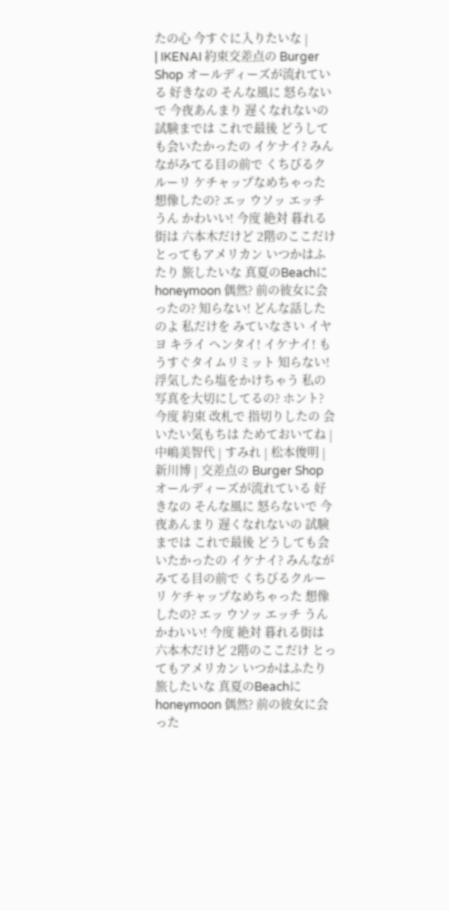たの心 今すぐに入りたいな |
| IKENAI 約束交差点の Burger Shop オールディーズが流れている 好きなの そんな風に 怒らないで 今夜あんまり 遅くなれないの 試験までは これで最後 どうしても会いたかったの イケナイ? みんながみてる目の前で くちびるクルーリ ケチャップなめちゃった 想像したの? エッ ウソッ エッチ うん かわいい! 今度 絶対 暮れる街は 六本木だけど 2階のここだけ とってもアメリカン いつかはふたり 旅したいな 真夏のBeachにhoneymoon 偶然? 前の彼女に会ったの? 知らない! どんな話したのよ 私だけを みていなさい イヤヨ キライ ヘンタイ! イケナイ! もうすぐタイムリミット 知らない! 浮気したら塩をかけちゃう 私の写真を大切にしてるの? ホント? 今度 約束 改札で 指切りしたの 会いたい気もちは ためておいてね | 中嶋美智代 | すみれ | 松本俊明 | 新川博 | 交差点の Burger Shop オールディーズが流れている 好きなの そんな風に 怒らないで 今夜あんまり 遅くなれないの 試験までは これで最後 どうしても会いたかったの イケナイ? みんながみてる目の前で くちびるクルーリ ケチャップなめちゃった 想像したの? エッ ウソッ エッチ うん かわいい! 今度 絶対 暮れる街は 六本木だけど 2階のここだけ とってもアメリカン いつかはふたり 旅したいな 真夏のBeachにhoneymoon 偶然? 前の彼女に会った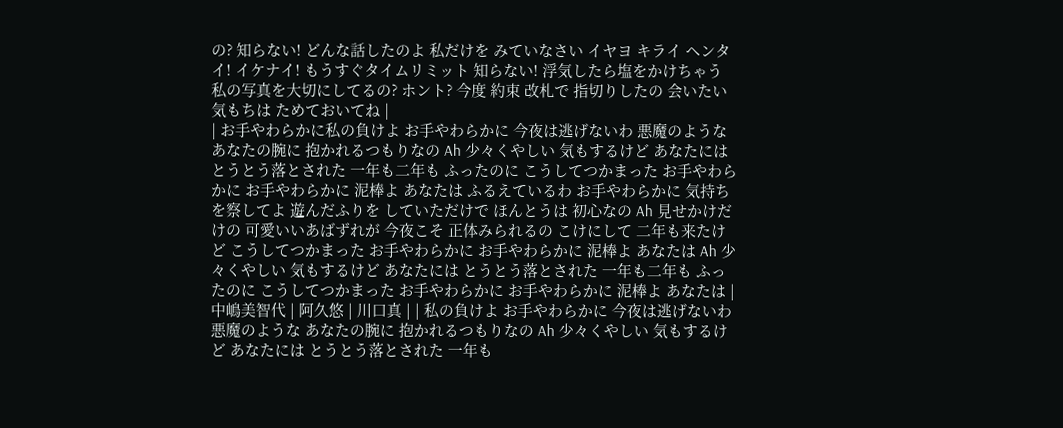の? 知らない! どんな話したのよ 私だけを みていなさい イヤヨ キライ ヘンタイ! イケナイ! もうすぐタイムリミット 知らない! 浮気したら塩をかけちゃう 私の写真を大切にしてるの? ホント? 今度 約束 改札で 指切りしたの 会いたい気もちは ためておいてね |
| お手やわらかに私の負けよ お手やわらかに 今夜は逃げないわ 悪魔のような あなたの腕に 抱かれるつもりなの Ah 少々くやしい 気もするけど あなたには とうとう落とされた 一年も二年も ふったのに こうしてつかまった お手やわらかに お手やわらかに 泥棒よ あなたは ふるえているわ お手やわらかに 気持ちを察してよ 遊んだふりを していただけで ほんとうは 初心なの Ah 見せかけだけの 可愛いいあばずれが 今夜こそ 正体みられるの こけにして 二年も来たけど こうしてつかまった お手やわらかに お手やわらかに 泥棒よ あなたは Ah 少々くやしい 気もするけど あなたには とうとう落とされた 一年も二年も ふったのに こうしてつかまった お手やわらかに お手やわらかに 泥棒よ あなたは | 中嶋美智代 | 阿久悠 | 川口真 | | 私の負けよ お手やわらかに 今夜は逃げないわ 悪魔のような あなたの腕に 抱かれるつもりなの Ah 少々くやしい 気もするけど あなたには とうとう落とされた 一年も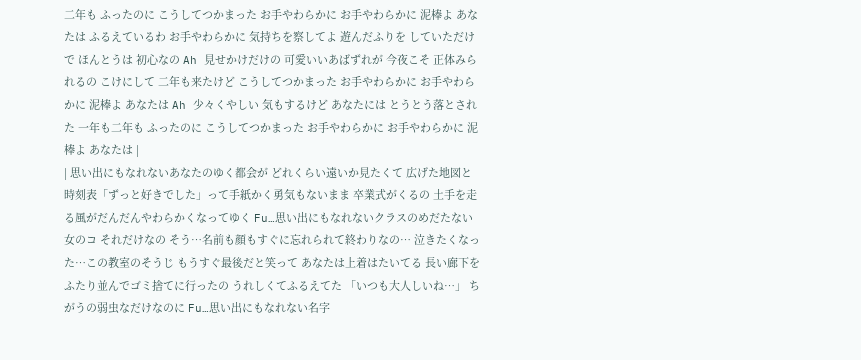二年も ふったのに こうしてつかまった お手やわらかに お手やわらかに 泥棒よ あなたは ふるえているわ お手やわらかに 気持ちを察してよ 遊んだふりを していただけで ほんとうは 初心なの Ah 見せかけだけの 可愛いいあばずれが 今夜こそ 正体みられるの こけにして 二年も来たけど こうしてつかまった お手やわらかに お手やわらかに 泥棒よ あなたは Ah 少々くやしい 気もするけど あなたには とうとう落とされた 一年も二年も ふったのに こうしてつかまった お手やわらかに お手やわらかに 泥棒よ あなたは |
| 思い出にもなれないあなたのゆく都会が どれくらい遠いか見たくて 広げた地図と時刻表「ずっと好きでした」って手紙かく勇気もないまま 卒業式がくるの 土手を走る風がだんだんやわらかくなってゆく Fu…思い出にもなれないクラスのめだたない女のコ それだけなの そう…名前も顔もすぐに忘れられて終わりなの… 泣きたくなった…この教室のそうじ もうすぐ最後だと笑って あなたは上着はたいてる 長い廊下をふたり並んでゴミ捨てに行ったの うれしくてふるえてた 「いつも大人しいね…」 ちがうの弱虫なだけなのに Fu…思い出にもなれない名字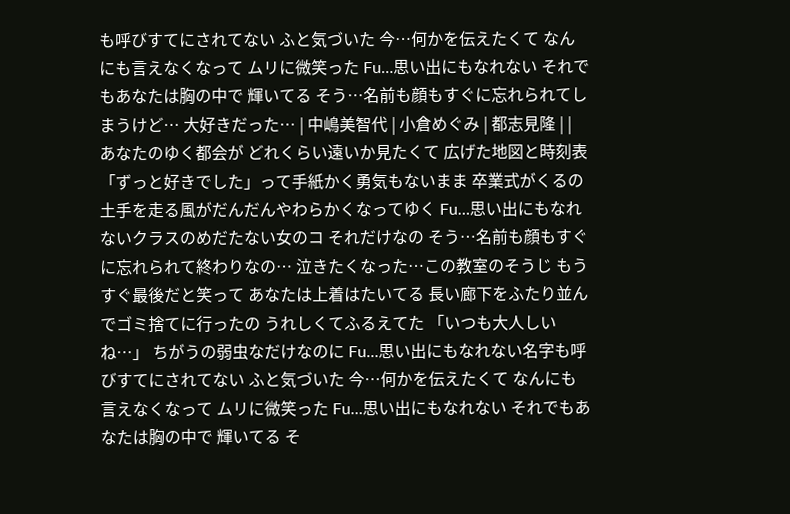も呼びすてにされてない ふと気づいた 今…何かを伝えたくて なんにも言えなくなって ムリに微笑った Fu…思い出にもなれない それでもあなたは胸の中で 輝いてる そう…名前も顔もすぐに忘れられてしまうけど… 大好きだった… | 中嶋美智代 | 小倉めぐみ | 都志見隆 | | あなたのゆく都会が どれくらい遠いか見たくて 広げた地図と時刻表「ずっと好きでした」って手紙かく勇気もないまま 卒業式がくるの 土手を走る風がだんだんやわらかくなってゆく Fu…思い出にもなれないクラスのめだたない女のコ それだけなの そう…名前も顔もすぐに忘れられて終わりなの… 泣きたくなった…この教室のそうじ もうすぐ最後だと笑って あなたは上着はたいてる 長い廊下をふたり並んでゴミ捨てに行ったの うれしくてふるえてた 「いつも大人しいね…」 ちがうの弱虫なだけなのに Fu…思い出にもなれない名字も呼びすてにされてない ふと気づいた 今…何かを伝えたくて なんにも言えなくなって ムリに微笑った Fu…思い出にもなれない それでもあなたは胸の中で 輝いてる そ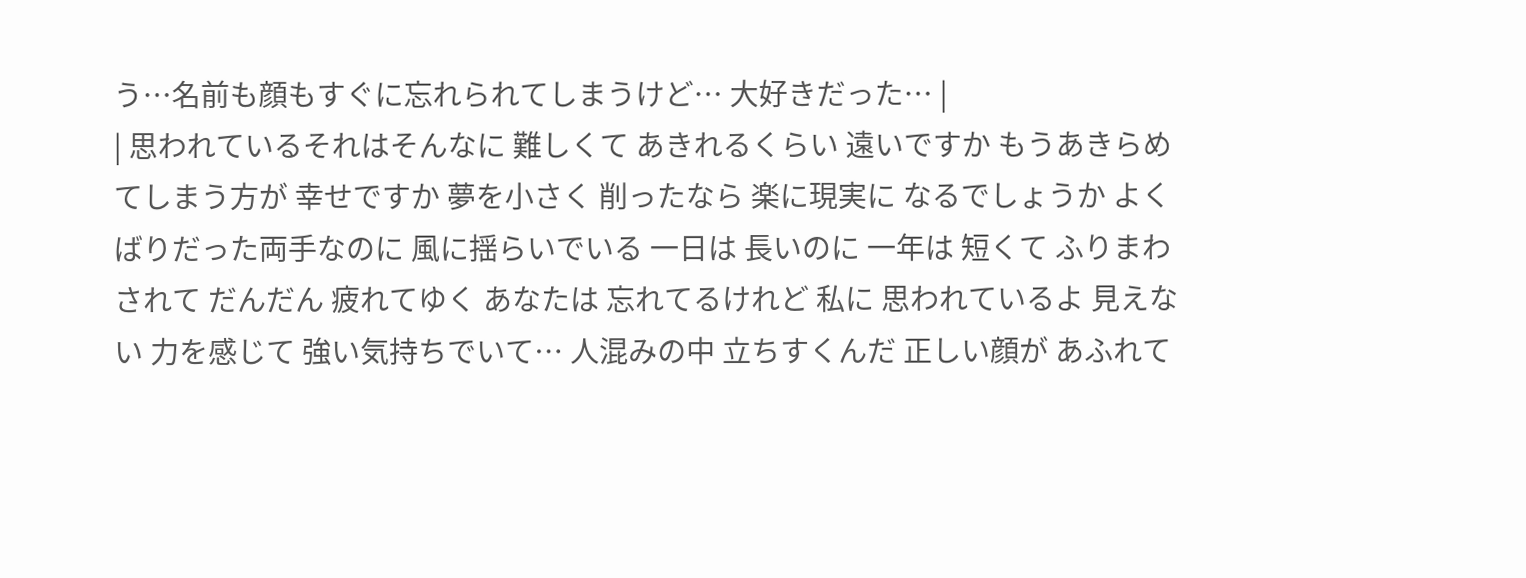う…名前も顔もすぐに忘れられてしまうけど… 大好きだった… |
| 思われているそれはそんなに 難しくて あきれるくらい 遠いですか もうあきらめてしまう方が 幸せですか 夢を小さく 削ったなら 楽に現実に なるでしょうか よくばりだった両手なのに 風に揺らいでいる 一日は 長いのに 一年は 短くて ふりまわされて だんだん 疲れてゆく あなたは 忘れてるけれど 私に 思われているよ 見えない 力を感じて 強い気持ちでいて… 人混みの中 立ちすくんだ 正しい顔が あふれて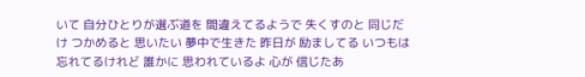いて 自分ひとりが選ぶ道を 間違えてるようで 失くすのと 同じだけ つかめると 思いたい 夢中で生きた 昨日が 励ましてる いつもは 忘れてるけれど 誰かに 思われているよ 心が 信じたあ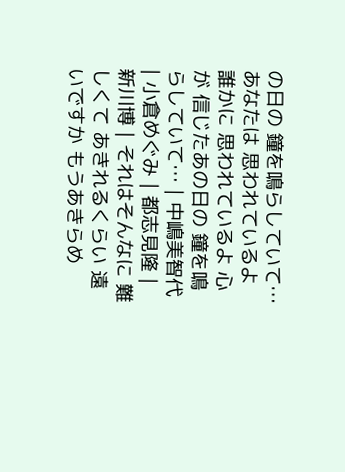の日の 鐘を鳴らしていて… あなたは 思われているよ 誰かに 思われているよ 心が 信じたあの日の 鐘を鳴らしていて… | 中嶋美智代 | 小倉めぐみ | 都志見隆 | 新川博 | それはそんなに 難しくて あきれるくらい 遠いですか もうあきらめ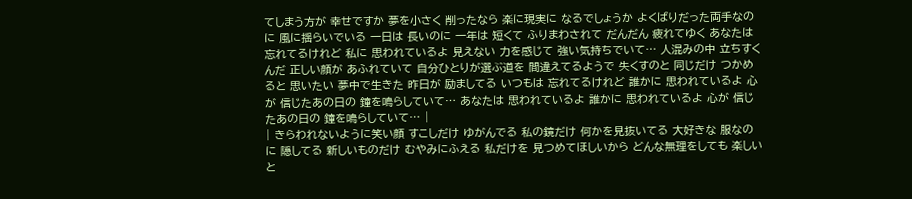てしまう方が 幸せですか 夢を小さく 削ったなら 楽に現実に なるでしょうか よくばりだった両手なのに 風に揺らいでいる 一日は 長いのに 一年は 短くて ふりまわされて だんだん 疲れてゆく あなたは 忘れてるけれど 私に 思われているよ 見えない 力を感じて 強い気持ちでいて… 人混みの中 立ちすくんだ 正しい顔が あふれていて 自分ひとりが選ぶ道を 間違えてるようで 失くすのと 同じだけ つかめると 思いたい 夢中で生きた 昨日が 励ましてる いつもは 忘れてるけれど 誰かに 思われているよ 心が 信じたあの日の 鐘を鳴らしていて… あなたは 思われているよ 誰かに 思われているよ 心が 信じたあの日の 鐘を鳴らしていて… |
| きらわれないように笑い顔 すこしだけ ゆがんでる 私の鏡だけ 何かを見抜いてる 大好きな 服なのに 隠してる 新しいものだけ むやみにふえる 私だけを 見つめてほしいから どんな無理をしても 楽しいと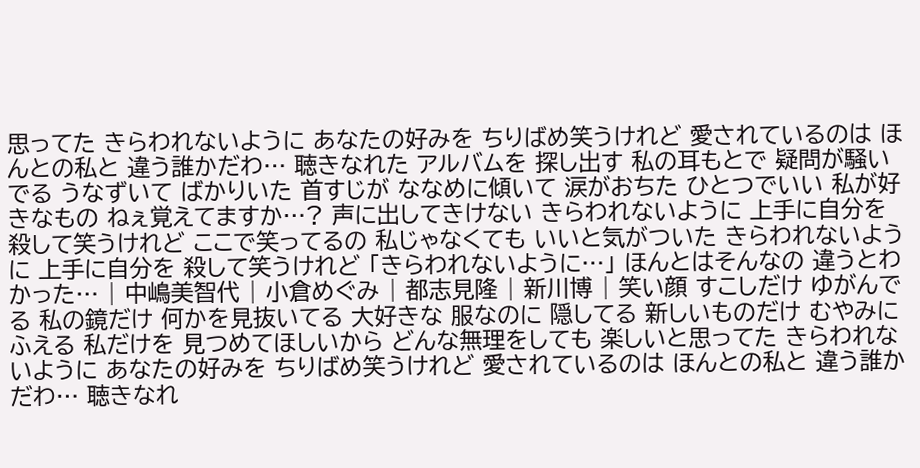思ってた きらわれないように あなたの好みを ちりばめ笑うけれど 愛されているのは ほんとの私と 違う誰かだわ… 聴きなれた アルバムを 探し出す 私の耳もとで 疑問が騒いでる うなずいて ばかりいた 首すじが ななめに傾いて 涙がおちた ひとつでいい 私が好きなもの ねぇ覚えてますか…? 声に出してきけない きらわれないように 上手に自分を 殺して笑うけれど ここで笑ってるの 私じゃなくても いいと気がついた きらわれないように 上手に自分を 殺して笑うけれど 「きらわれないように…」 ほんとはそんなの 違うとわかった… | 中嶋美智代 | 小倉めぐみ | 都志見隆 | 新川博 | 笑い顔 すこしだけ ゆがんでる 私の鏡だけ 何かを見抜いてる 大好きな 服なのに 隠してる 新しいものだけ むやみにふえる 私だけを 見つめてほしいから どんな無理をしても 楽しいと思ってた きらわれないように あなたの好みを ちりばめ笑うけれど 愛されているのは ほんとの私と 違う誰かだわ… 聴きなれ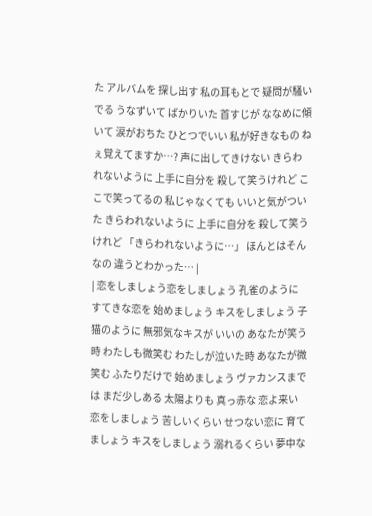た アルバムを 探し出す 私の耳もとで 疑問が騒いでる うなずいて ばかりいた 首すじが ななめに傾いて 涙がおちた ひとつでいい 私が好きなもの ねぇ覚えてますか…? 声に出してきけない きらわれないように 上手に自分を 殺して笑うけれど ここで笑ってるの 私じゃなくても いいと気がついた きらわれないように 上手に自分を 殺して笑うけれど 「きらわれないように…」 ほんとはそんなの 違うとわかった… |
| 恋をしましょう恋をしましょう 孔雀のように すてきな恋を 始めましょう キスをしましょう 子猫のように 無邪気なキスが いいの あなたが笑う時 わたしも微笑む わたしが泣いた時 あなたが微笑む ふたりだけで 始めましょう ヴァカンスまでは まだ少しある 太陽よりも 真っ赤な 恋よ来い 恋をしましょう 苦しいくらい せつない恋に 育てましょう キスをしましょう 溺れるくらい 夢中な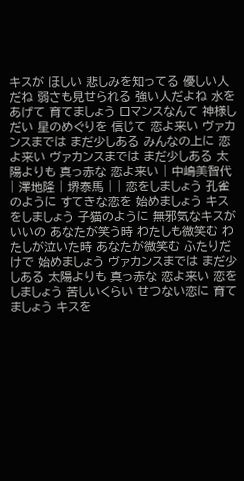キスが ほしい 悲しみを知ってる 優しい人だね 弱さも見せられる 強い人だよね 水をあげて 育てましょう ロマンスなんて 神様しだい 星のめぐりを 信じて 恋よ来い ヴァカンスまでは まだ少しある みんなの上に 恋よ来い ヴァカンスまでは まだ少しある 太陽よりも 真っ赤な 恋よ来い | 中嶋美智代 | 澤地隆 | 堺泰馬 | | 恋をしましょう 孔雀のように すてきな恋を 始めましょう キスをしましょう 子猫のように 無邪気なキスが いいの あなたが笑う時 わたしも微笑む わたしが泣いた時 あなたが微笑む ふたりだけで 始めましょう ヴァカンスまでは まだ少しある 太陽よりも 真っ赤な 恋よ来い 恋をしましょう 苦しいくらい せつない恋に 育てましょう キスを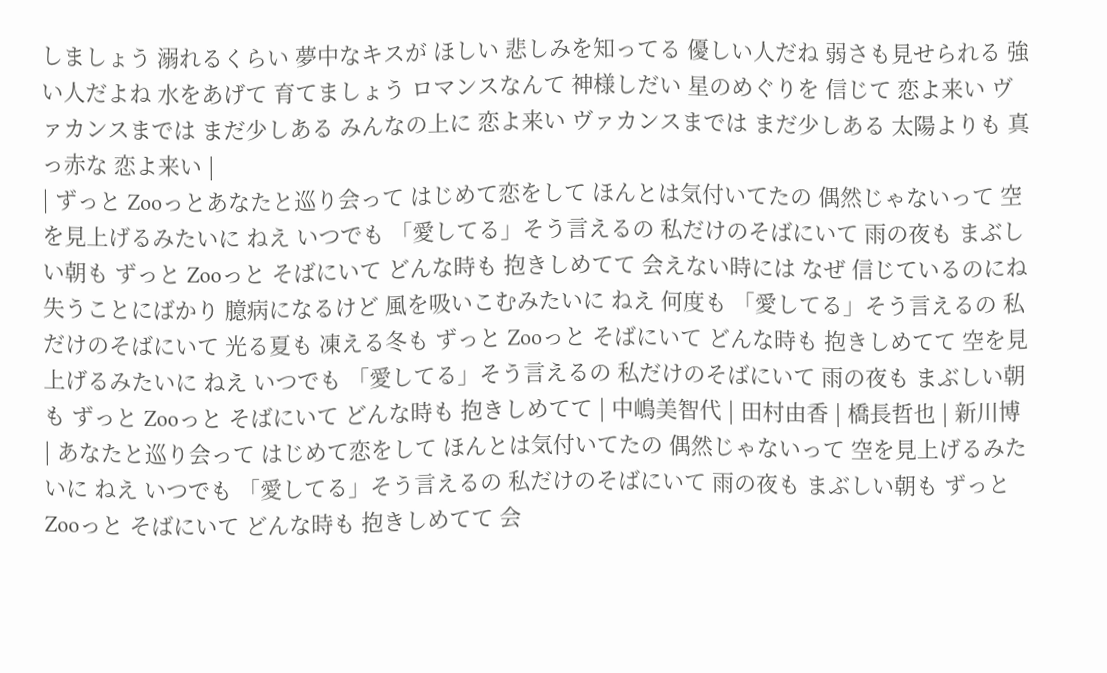しましょう 溺れるくらい 夢中なキスが ほしい 悲しみを知ってる 優しい人だね 弱さも見せられる 強い人だよね 水をあげて 育てましょう ロマンスなんて 神様しだい 星のめぐりを 信じて 恋よ来い ヴァカンスまでは まだ少しある みんなの上に 恋よ来い ヴァカンスまでは まだ少しある 太陽よりも 真っ赤な 恋よ来い |
| ずっと Zooっとあなたと巡り会って はじめて恋をして ほんとは気付いてたの 偶然じゃないって 空を見上げるみたいに ねえ いつでも 「愛してる」そう言えるの 私だけのそばにいて 雨の夜も まぶしい朝も ずっと Zooっと そばにいて どんな時も 抱きしめてて 会えない時には なぜ 信じているのにね 失うことにばかり 臆病になるけど 風を吸いこむみたいに ねえ 何度も 「愛してる」そう言えるの 私だけのそばにいて 光る夏も 凍える冬も ずっと Zooっと そばにいて どんな時も 抱きしめてて 空を見上げるみたいに ねえ いつでも 「愛してる」そう言えるの 私だけのそばにいて 雨の夜も まぶしい朝も ずっと Zooっと そばにいて どんな時も 抱きしめてて | 中嶋美智代 | 田村由香 | 橋長哲也 | 新川博 | あなたと巡り会って はじめて恋をして ほんとは気付いてたの 偶然じゃないって 空を見上げるみたいに ねえ いつでも 「愛してる」そう言えるの 私だけのそばにいて 雨の夜も まぶしい朝も ずっと Zooっと そばにいて どんな時も 抱きしめてて 会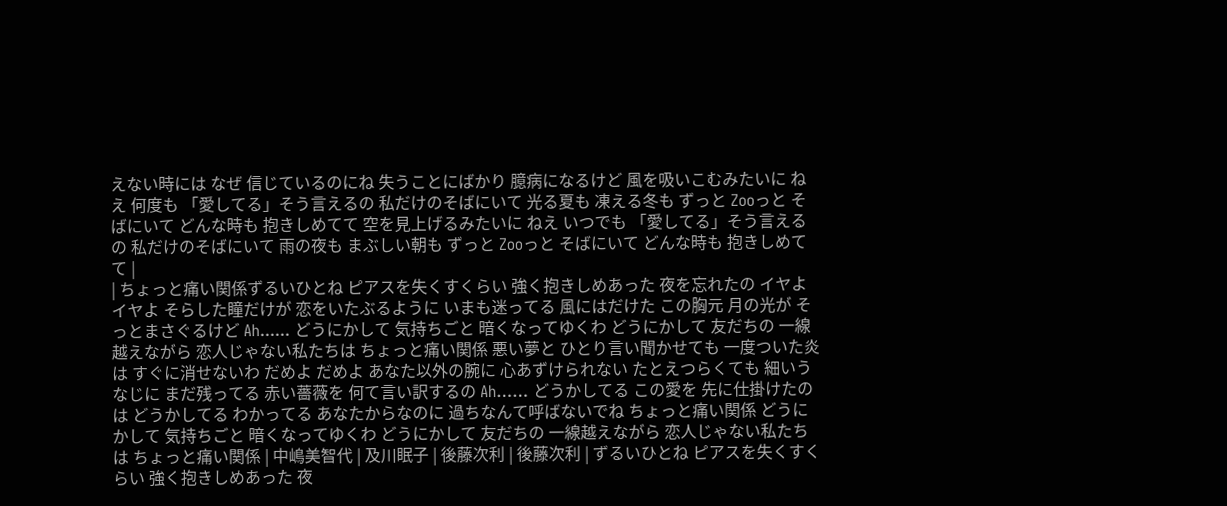えない時には なぜ 信じているのにね 失うことにばかり 臆病になるけど 風を吸いこむみたいに ねえ 何度も 「愛してる」そう言えるの 私だけのそばにいて 光る夏も 凍える冬も ずっと Zooっと そばにいて どんな時も 抱きしめてて 空を見上げるみたいに ねえ いつでも 「愛してる」そう言えるの 私だけのそばにいて 雨の夜も まぶしい朝も ずっと Zooっと そばにいて どんな時も 抱きしめてて |
| ちょっと痛い関係ずるいひとね ピアスを失くすくらい 強く抱きしめあった 夜を忘れたの イヤよ イヤよ そらした瞳だけが 恋をいたぶるように いまも迷ってる 風にはだけた この胸元 月の光が そっとまさぐるけど Ah...... どうにかして 気持ちごと 暗くなってゆくわ どうにかして 友だちの 一線越えながら 恋人じゃない私たちは ちょっと痛い関係 悪い夢と ひとり言い聞かせても 一度ついた炎は すぐに消せないわ だめよ だめよ あなた以外の腕に 心あずけられない たとえつらくても 細いうなじに まだ残ってる 赤い薔薇を 何て言い訳するの Ah…… どうかしてる この愛を 先に仕掛けたのは どうかしてる わかってる あなたからなのに 過ちなんて呼ばないでね ちょっと痛い関係 どうにかして 気持ちごと 暗くなってゆくわ どうにかして 友だちの 一線越えながら 恋人じゃない私たちは ちょっと痛い関係 | 中嶋美智代 | 及川眠子 | 後藤次利 | 後藤次利 | ずるいひとね ピアスを失くすくらい 強く抱きしめあった 夜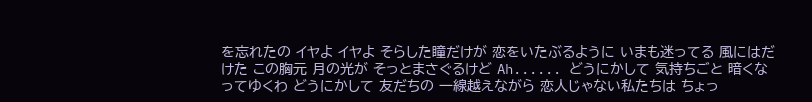を忘れたの イヤよ イヤよ そらした瞳だけが 恋をいたぶるように いまも迷ってる 風にはだけた この胸元 月の光が そっとまさぐるけど Ah...... どうにかして 気持ちごと 暗くなってゆくわ どうにかして 友だちの 一線越えながら 恋人じゃない私たちは ちょっ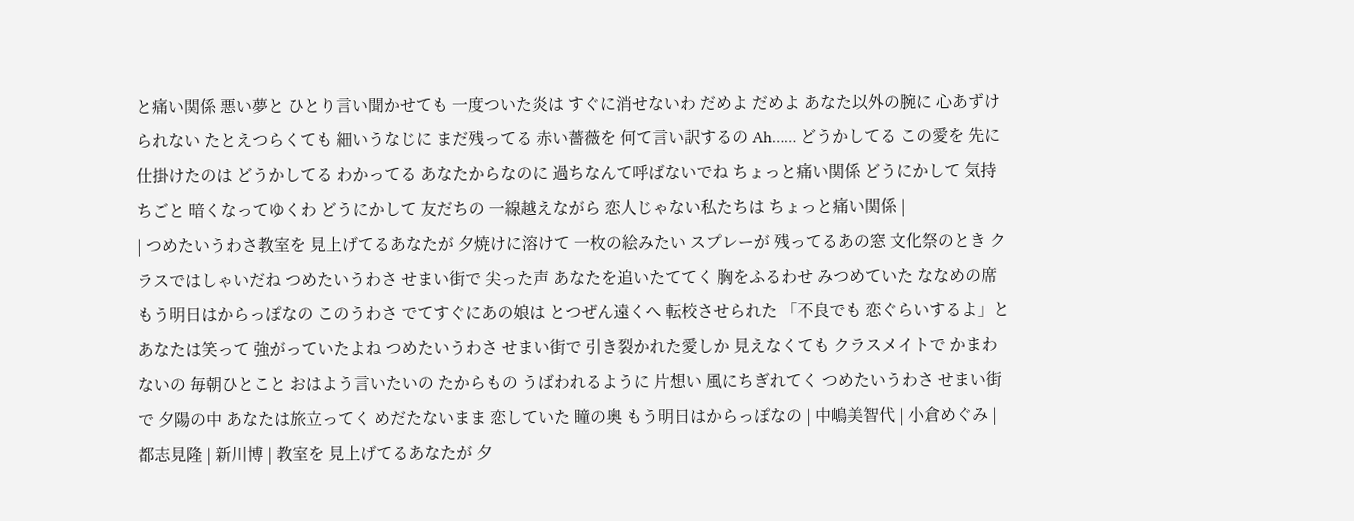と痛い関係 悪い夢と ひとり言い聞かせても 一度ついた炎は すぐに消せないわ だめよ だめよ あなた以外の腕に 心あずけられない たとえつらくても 細いうなじに まだ残ってる 赤い薔薇を 何て言い訳するの Ah…… どうかしてる この愛を 先に仕掛けたのは どうかしてる わかってる あなたからなのに 過ちなんて呼ばないでね ちょっと痛い関係 どうにかして 気持ちごと 暗くなってゆくわ どうにかして 友だちの 一線越えながら 恋人じゃない私たちは ちょっと痛い関係 |
| つめたいうわさ教室を 見上げてるあなたが 夕焼けに溶けて 一枚の絵みたい スプレーが 残ってるあの窓 文化祭のとき クラスではしゃいだね つめたいうわさ せまい街で 尖った声 あなたを追いたててく 胸をふるわせ みつめていた ななめの席 もう明日はからっぽなの このうわさ でてすぐにあの娘は とつぜん遠くへ 転校させられた 「不良でも 恋ぐらいするよ」と あなたは笑って 強がっていたよね つめたいうわさ せまい街で 引き裂かれた愛しか 見えなくても クラスメイトで かまわないの 毎朝ひとこと おはよう言いたいの たからもの うばわれるように 片想い 風にちぎれてく つめたいうわさ せまい街で 夕陽の中 あなたは旅立ってく めだたないまま 恋していた 瞳の奥 もう明日はからっぽなの | 中嶋美智代 | 小倉めぐみ | 都志見隆 | 新川博 | 教室を 見上げてるあなたが 夕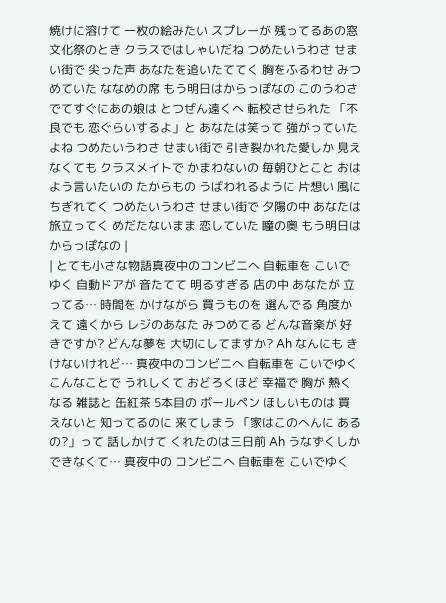焼けに溶けて 一枚の絵みたい スプレーが 残ってるあの窓 文化祭のとき クラスではしゃいだね つめたいうわさ せまい街で 尖った声 あなたを追いたててく 胸をふるわせ みつめていた ななめの席 もう明日はからっぽなの このうわさ でてすぐにあの娘は とつぜん遠くへ 転校させられた 「不良でも 恋ぐらいするよ」と あなたは笑って 強がっていたよね つめたいうわさ せまい街で 引き裂かれた愛しか 見えなくても クラスメイトで かまわないの 毎朝ひとこと おはよう言いたいの たからもの うばわれるように 片想い 風にちぎれてく つめたいうわさ せまい街で 夕陽の中 あなたは旅立ってく めだたないまま 恋していた 瞳の奥 もう明日はからっぽなの |
| とても小さな物語真夜中のコンビニへ 自転車を こいでゆく 自動ドアが 音たてて 明るすぎる 店の中 あなたが 立ってる… 時間を かけながら 買うものを 選んでる 角度かえて 遠くから レジのあなた みつめてる どんな音楽が 好きですか? どんな夢を 大切にしてますか? Ah なんにも きけないけれど… 真夜中のコンビニへ 自転車を こいでゆく こんなことで うれしくて おどろくほど 幸福で 胸が 熱くなる 雑誌と 缶紅茶 5本目の ボールペン ほしいものは 買えないと 知ってるのに 来てしまう 「家はこのへんに あるの?」って 話しかけて くれたのは三日前 Ah うなずくしか できなくて… 真夜中の コンビニへ 自転車を こいでゆく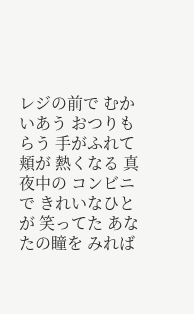レジの前で むかいあう おつりもらう 手がふれて 頬が 熱くなる 真夜中の コンビニで きれいなひとが 笑ってた あなたの瞳を みれば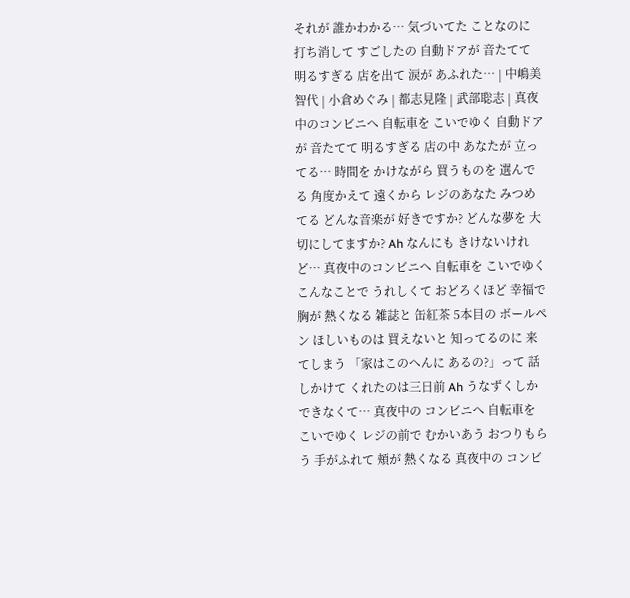それが 誰かわかる… 気づいてた ことなのに 打ち消して すごしたの 自動ドアが 音たてて 明るすぎる 店を出て 涙が あふれた… | 中嶋美智代 | 小倉めぐみ | 都志見隆 | 武部聡志 | 真夜中のコンビニへ 自転車を こいでゆく 自動ドアが 音たてて 明るすぎる 店の中 あなたが 立ってる… 時間を かけながら 買うものを 選んでる 角度かえて 遠くから レジのあなた みつめてる どんな音楽が 好きですか? どんな夢を 大切にしてますか? Ah なんにも きけないけれど… 真夜中のコンビニへ 自転車を こいでゆく こんなことで うれしくて おどろくほど 幸福で 胸が 熱くなる 雑誌と 缶紅茶 5本目の ボールペン ほしいものは 買えないと 知ってるのに 来てしまう 「家はこのへんに あるの?」って 話しかけて くれたのは三日前 Ah うなずくしか できなくて… 真夜中の コンビニへ 自転車を こいでゆく レジの前で むかいあう おつりもらう 手がふれて 頬が 熱くなる 真夜中の コンビ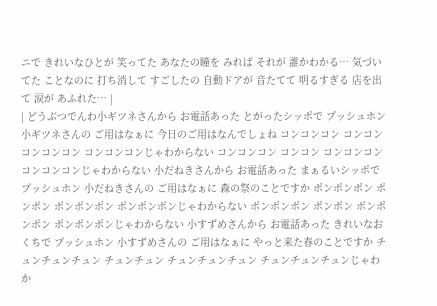ニで きれいなひとが 笑ってた あなたの瞳を みれば それが 誰かわかる… 気づいてた ことなのに 打ち消して すごしたの 自動ドアが 音たてて 明るすぎる 店を出て 涙が あふれた… |
| どうぶつでんわ小ギツネさんから お電話あった とがったシッポで プッシュホン 小ギツネさんの ご用はなぁに 今日のご用はなんでしょね コンコンコン コンコン コンコンコン コンコンコンじゃわからない コンコンコン コンコン コンコンコン コンコンコンじゃわからない 小だねきさんから お電話あった まぁるいシッポで プッシュホン 小だねきさんの ご用はなぁに 森の祭のことですか ポンポンポン ポンポン ポンポンポン ポンポンポンじゃわからない ポンポンポン ポンポン ポンポンポン ポンポンポンじゃわからない 小すずめさんから お電話あった きれいなおくちで プッシュホン 小すずめさんの ご用はなぁに やっと来た春のことですか チュンチュンチュン チュンチュン チュンチュンチュン チュンチュンチュンじゃわか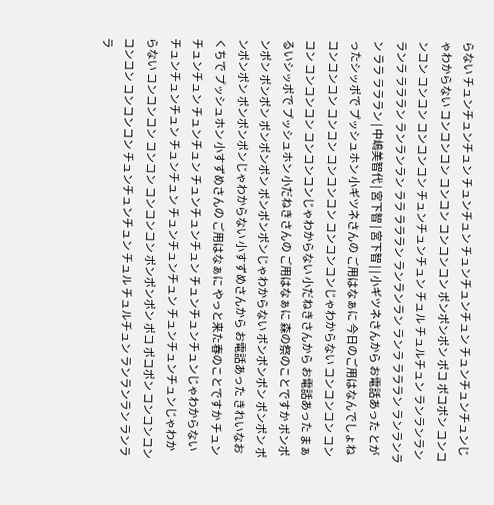らない チュンチュンチュン チュンチュン チュンチュンチュン チュンチュンチュンじゃわからない コンコンコン コンコン コンコンコン ポンポンポン ポコ ポコポン コンコンコン コンコン コンコンコン チュンチュンチュン チュル チュルチュン ランランラン ランラ ラララン ランランラン ララ ラララン ランランラン ランラ ラララン ランランラン ララ ラララン | 中嶋美智代 | 宮下智 | 宮下智 | | 小ギツネさんから お電話あった とがったシッポで プッシュホン 小ギツネさんの ご用はなぁに 今日のご用はなんでしょね コンコンコン コンコン コンコンコン コンコンコンじゃわからない コンコンコン コンコン コンコンコン コンコンコンじゃわからない 小だねきさんから お電話あった まぁるいシッポで プッシュホン 小だねきさんの ご用はなぁに 森の祭のことですか ポンポンポン ポンポン ポンポンポン ポンポンポンじゃわからない ポンポンポン ポンポン ポンポンポン ポンポンポンじゃわからない 小すずめさんから お電話あった きれいなおくちで プッシュホン 小すずめさんの ご用はなぁに やっと来た春のことですか チュンチュンチュン チュンチュン チュンチュンチュン チュンチュンチュンじゃわからない チュンチュンチュン チュンチュン チュンチュンチュン チュンチュンチュンじゃわからない コンコンコン コンコン コンコンコン ポンポンポン ポコ ポコポン コンコンコン コンコン コンコンコン チュンチュンチュン チュル チュルチュン ランランラン ランラ ラ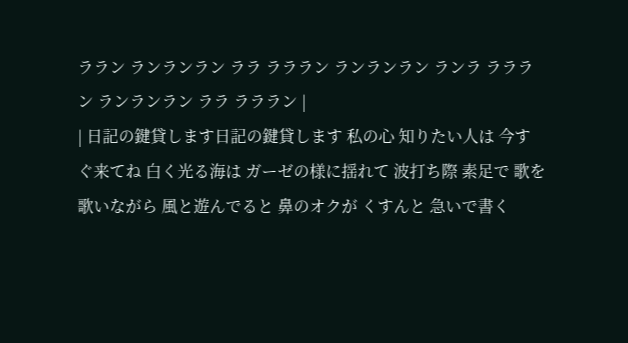ララン ランランラン ララ ラララン ランランラン ランラ ラララン ランランラン ララ ラララン |
| 日記の鍵貸します日記の鍵貸します 私の心 知りたい人は 今すぐ来てね 白く光る海は ガーゼの様に揺れて 波打ち際 素足で 歌を歌いながら 風と遊んでると 鼻のオクが くすんと 急いで書く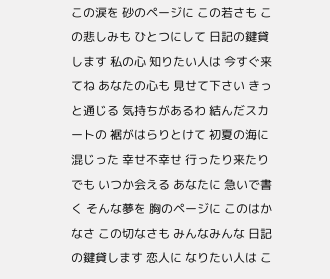この涙を 砂のページに この若さも この悲しみも ひとつにして 日記の鍵貸します 私の心 知りたい人は 今すぐ来てね あなたの心も 見せて下さい きっと通じる 気持ちがあるわ 結んだスカートの 裾がはらりとけて 初夏の海に 混じった 幸せ不幸せ 行ったり来たりでも いつか会える あなたに 急いで書く そんな夢を 胸のページに このはかなさ この切なさも みんなみんな 日記の鍵貸します 恋人に なりたい人は こ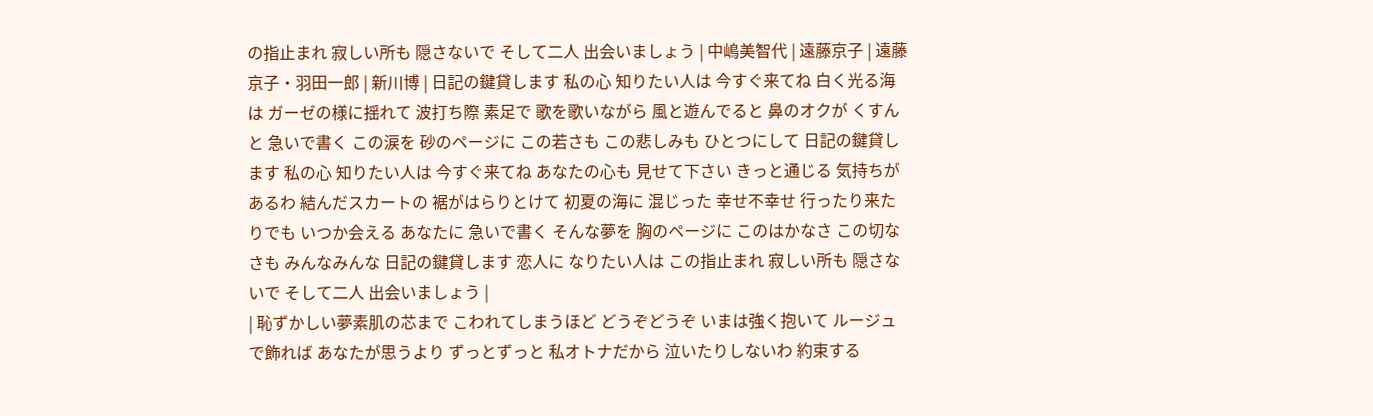の指止まれ 寂しい所も 隠さないで そして二人 出会いましょう | 中嶋美智代 | 遠藤京子 | 遠藤京子・羽田一郎 | 新川博 | 日記の鍵貸します 私の心 知りたい人は 今すぐ来てね 白く光る海は ガーゼの様に揺れて 波打ち際 素足で 歌を歌いながら 風と遊んでると 鼻のオクが くすんと 急いで書く この涙を 砂のページに この若さも この悲しみも ひとつにして 日記の鍵貸します 私の心 知りたい人は 今すぐ来てね あなたの心も 見せて下さい きっと通じる 気持ちがあるわ 結んだスカートの 裾がはらりとけて 初夏の海に 混じった 幸せ不幸せ 行ったり来たりでも いつか会える あなたに 急いで書く そんな夢を 胸のページに このはかなさ この切なさも みんなみんな 日記の鍵貸します 恋人に なりたい人は この指止まれ 寂しい所も 隠さないで そして二人 出会いましょう |
| 恥ずかしい夢素肌の芯まで こわれてしまうほど どうぞどうぞ いまは強く抱いて ルージュで飾れば あなたが思うより ずっとずっと 私オトナだから 泣いたりしないわ 約束する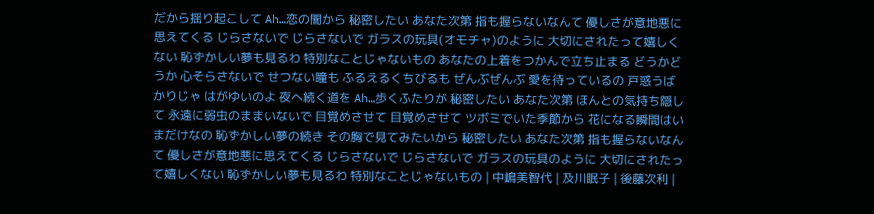だから揺り起こして Ah…恋の闇から 秘密したい あなた次第 指も握らないなんて 優しさが意地悪に思えてくる じらさないで じらさないで ガラスの玩具(オモチャ)のように 大切にされたって嬉しくない 恥ずかしい夢も見るわ 特別なことじゃないもの あなたの上着をつかんで立ち止まる どうかどうか 心そらさないで せつない瞳も ふるえるくちびるも ぜんぶぜんぶ 愛を待っているの 戸惑うばかりじゃ はがゆいのよ 夜へ続く道を Ah…歩くふたりが 秘密したい あなた次第 ほんとの気持ち隠して 永遠に弱虫のままいないで 目覚めさせて 目覚めさせて ツボミでいた季節から 花になる瞬間はいまだけなの 恥ずかしい夢の続き その胸で見てみたいから 秘密したい あなた次第 指も握らないなんて 優しさが意地悪に思えてくる じらさないで じらさないで ガラスの玩具のように 大切にされたって嬉しくない 恥ずかしい夢も見るわ 特別なことじゃないもの | 中嶋美智代 | 及川眠子 | 後藤次利 |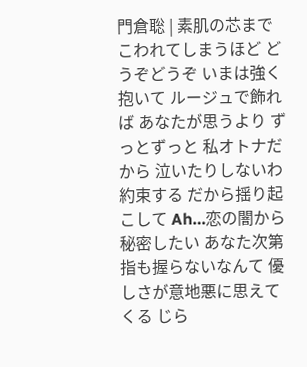門倉聡 | 素肌の芯まで こわれてしまうほど どうぞどうぞ いまは強く抱いて ルージュで飾れば あなたが思うより ずっとずっと 私オトナだから 泣いたりしないわ 約束する だから揺り起こして Ah…恋の闇から 秘密したい あなた次第 指も握らないなんて 優しさが意地悪に思えてくる じら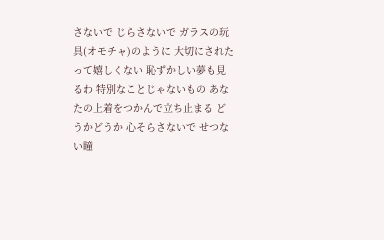さないで じらさないで ガラスの玩具(オモチャ)のように 大切にされたって嬉しくない 恥ずかしい夢も見るわ 特別なことじゃないもの あなたの上着をつかんで立ち止まる どうかどうか 心そらさないで せつない瞳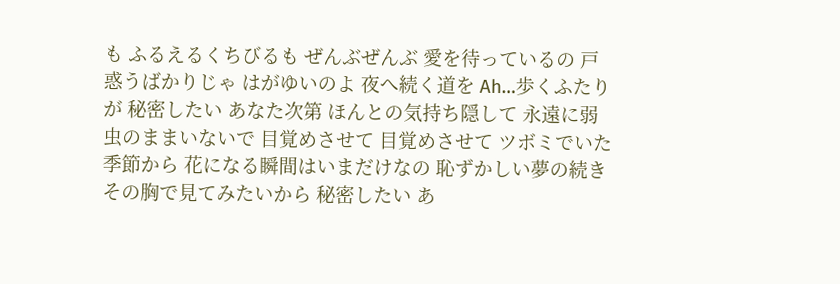も ふるえるくちびるも ぜんぶぜんぶ 愛を待っているの 戸惑うばかりじゃ はがゆいのよ 夜へ続く道を Ah…歩くふたりが 秘密したい あなた次第 ほんとの気持ち隠して 永遠に弱虫のままいないで 目覚めさせて 目覚めさせて ツボミでいた季節から 花になる瞬間はいまだけなの 恥ずかしい夢の続き その胸で見てみたいから 秘密したい あ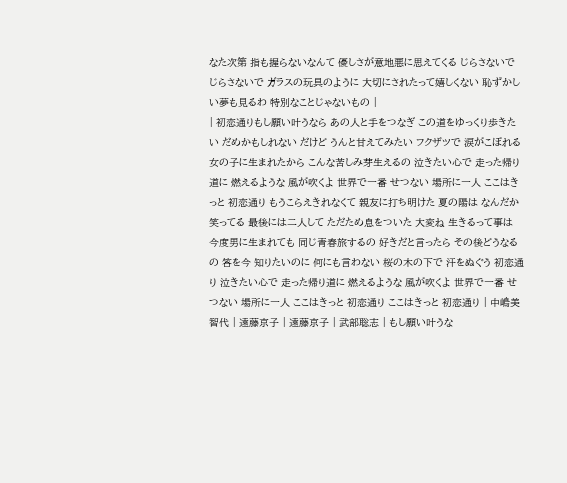なた次第 指も握らないなんて 優しさが意地悪に思えてくる じらさないで じらさないで ガラスの玩具のように 大切にされたって嬉しくない 恥ずかしい夢も見るわ 特別なことじゃないもの |
| 初恋通りもし願い叶うなら あの人と手をつなぎ この道をゆっくり歩きたい だめかもしれない だけど うんと甘えてみたい フクザツで 涙がこぼれる 女の子に生まれたから こんな苦しみ芽生えるの 泣きたい心で 走った帰り道に 燃えるような 風が吹くよ 世界で一番 せつない 場所に一人 ここはきっと 初恋通り もうこらえきれなくて 親友に打ち明けた 夏の陽は なんだか笑ってる 最後には二人して ただため息をついた 大変ね 生きるって事は 今度男に生まれても 同じ青春旅するの 好きだと言ったら その後どうなるの 答を今 知りたいのに 何にも言わない 桜の木の下で 汗をぬぐう 初恋通り 泣きたい心で 走った帰り道に 燃えるような 風が吹くよ 世界で一番 せつない 場所に一人 ここはきっと 初恋通り ここはきっと 初恋通り | 中嶋美智代 | 遠藤京子 | 遠藤京子 | 武部聡志 | もし願い叶うな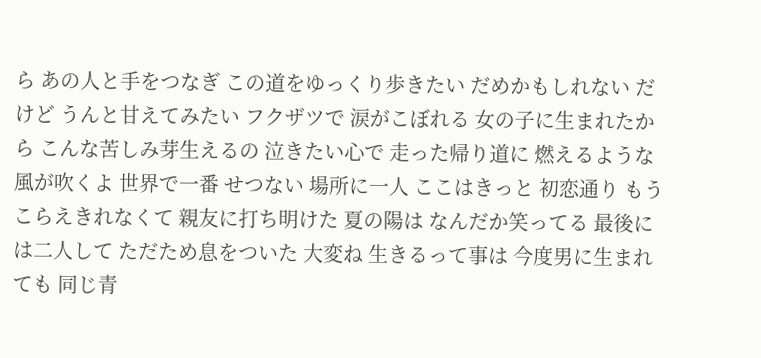ら あの人と手をつなぎ この道をゆっくり歩きたい だめかもしれない だけど うんと甘えてみたい フクザツで 涙がこぼれる 女の子に生まれたから こんな苦しみ芽生えるの 泣きたい心で 走った帰り道に 燃えるような 風が吹くよ 世界で一番 せつない 場所に一人 ここはきっと 初恋通り もうこらえきれなくて 親友に打ち明けた 夏の陽は なんだか笑ってる 最後には二人して ただため息をついた 大変ね 生きるって事は 今度男に生まれても 同じ青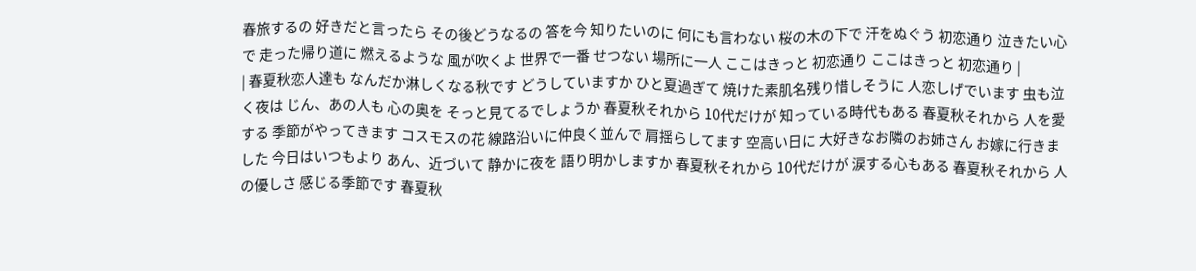春旅するの 好きだと言ったら その後どうなるの 答を今 知りたいのに 何にも言わない 桜の木の下で 汗をぬぐう 初恋通り 泣きたい心で 走った帰り道に 燃えるような 風が吹くよ 世界で一番 せつない 場所に一人 ここはきっと 初恋通り ここはきっと 初恋通り |
| 春夏秋恋人達も なんだか淋しくなる秋です どうしていますか ひと夏過ぎて 焼けた素肌名残り惜しそうに 人恋しげでいます 虫も泣く夜は じん、あの人も 心の奥を そっと見てるでしょうか 春夏秋それから 10代だけが 知っている時代もある 春夏秋それから 人を愛する 季節がやってきます コスモスの花 線路沿いに仲良く並んで 肩揺らしてます 空高い日に 大好きなお隣のお姉さん お嫁に行きました 今日はいつもより あん、近づいて 静かに夜を 語り明かしますか 春夏秋それから 10代だけが 涙する心もある 春夏秋それから 人の優しさ 感じる季節です 春夏秋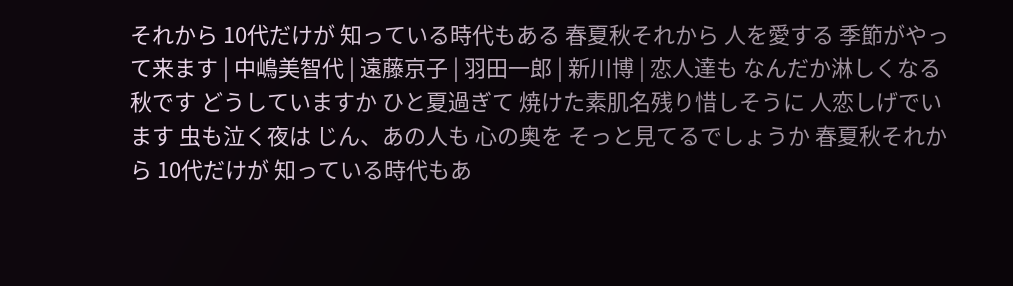それから 10代だけが 知っている時代もある 春夏秋それから 人を愛する 季節がやって来ます | 中嶋美智代 | 遠藤京子 | 羽田一郎 | 新川博 | 恋人達も なんだか淋しくなる秋です どうしていますか ひと夏過ぎて 焼けた素肌名残り惜しそうに 人恋しげでいます 虫も泣く夜は じん、あの人も 心の奥を そっと見てるでしょうか 春夏秋それから 10代だけが 知っている時代もあ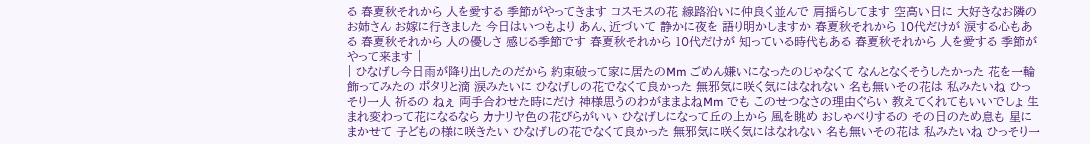る 春夏秋それから 人を愛する 季節がやってきます コスモスの花 線路沿いに仲良く並んで 肩揺らしてます 空高い日に 大好きなお隣のお姉さん お嫁に行きました 今日はいつもより あん、近づいて 静かに夜を 語り明かしますか 春夏秋それから 10代だけが 涙する心もある 春夏秋それから 人の優しさ 感じる季節です 春夏秋それから 10代だけが 知っている時代もある 春夏秋それから 人を愛する 季節がやって来ます |
| ひなげし今日雨が降り出したのだから 約束破って家に居たのMm ごめん嫌いになったのじゃなくて なんとなくそうしたかった 花を一輪 飾ってみたの ポタリと滴 涙みたいに ひなげしの花でなくて良かった 無邪気に咲く気にはなれない 名も無いその花は 私みたいね ひっそり一人 祈るの ねぇ 両手合わせた時にだけ 神様思うのわがままよねMm でも このせつなさの理由ぐらい 教えてくれてもいいでしょ 生まれ変わって花になるなら カナリヤ色の花びらがいい ひなげしになって丘の上から 風を眺め おしゃべりするの その日のため息も 星にまかせて 子どもの様に咲きたい ひなげしの花でなくて良かった 無邪気に咲く気にはなれない 名も無いその花は 私みたいね ひっそり一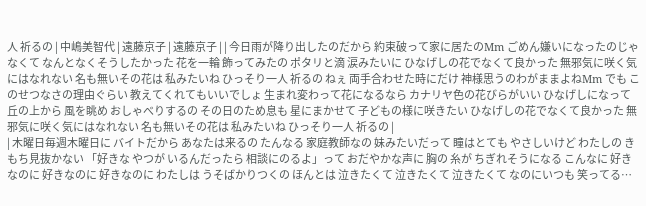人 祈るの | 中嶋美智代 | 遠藤京子 | 遠藤京子 | | 今日雨が降り出したのだから 約束破って家に居たのMm ごめん嫌いになったのじゃなくて なんとなくそうしたかった 花を一輪 飾ってみたの ポタリと滴 涙みたいに ひなげしの花でなくて良かった 無邪気に咲く気にはなれない 名も無いその花は 私みたいね ひっそり一人 祈るの ねぇ 両手合わせた時にだけ 神様思うのわがままよねMm でも このせつなさの理由ぐらい 教えてくれてもいいでしょ 生まれ変わって花になるなら カナリヤ色の花びらがいい ひなげしになって丘の上から 風を眺め おしゃべりするの その日のため息も 星にまかせて 子どもの様に咲きたい ひなげしの花でなくて良かった 無邪気に咲く気にはなれない 名も無いその花は 私みたいね ひっそり一人 祈るの |
| 木曜日毎週木曜日に バイトだから あなたは来るの たんなる 家庭教師なの 妹みたいだって 瞳はとても やさしいけど わたしの きもち見抜かない 「好きな やつが いるんだったら 相談にのるよ」って おだやかな声に 胸の 糸が ちぎれそうになる こんなに 好きなのに 好きなのに 好きなのに わたしは うそばかりつくの ほんとは 泣きたくて 泣きたくて 泣きたくて なのにいつも 笑ってる…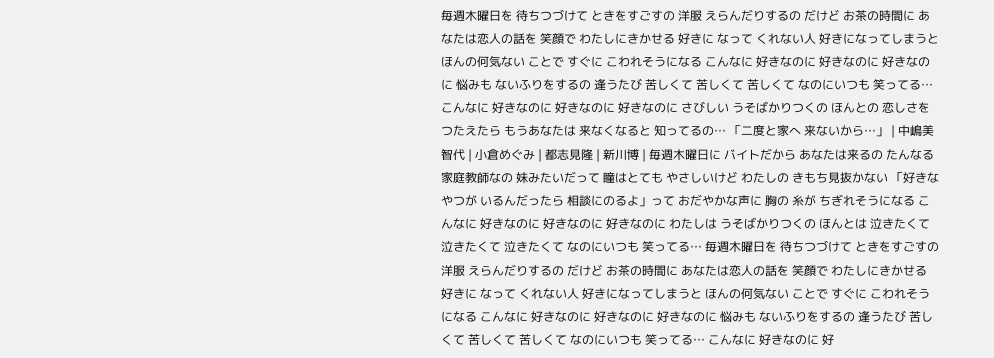毎週木曜日を 待ちつづけて ときをすごすの 洋服 えらんだりするの だけど お茶の時間に あなたは恋人の話を 笑顔で わたしにきかせる 好きに なって くれない人 好きになってしまうと ほんの何気ない ことで すぐに こわれそうになる こんなに 好きなのに 好きなのに 好きなのに 悩みも ないふりをするの 逢うたび 苦しくて 苦しくて 苦しくて なのにいつも 笑ってる… こんなに 好きなのに 好きなのに 好きなのに さびしい うそばかりつくの ほんとの 恋しさを つたえたら もうあなたは 来なくなると 知ってるの… 「二度と家へ 来ないから…」 | 中嶋美智代 | 小倉めぐみ | 都志見隆 | 新川博 | 毎週木曜日に バイトだから あなたは来るの たんなる 家庭教師なの 妹みたいだって 瞳はとても やさしいけど わたしの きもち見抜かない 「好きな やつが いるんだったら 相談にのるよ」って おだやかな声に 胸の 糸が ちぎれそうになる こんなに 好きなのに 好きなのに 好きなのに わたしは うそばかりつくの ほんとは 泣きたくて 泣きたくて 泣きたくて なのにいつも 笑ってる… 毎週木曜日を 待ちつづけて ときをすごすの 洋服 えらんだりするの だけど お茶の時間に あなたは恋人の話を 笑顔で わたしにきかせる 好きに なって くれない人 好きになってしまうと ほんの何気ない ことで すぐに こわれそうになる こんなに 好きなのに 好きなのに 好きなのに 悩みも ないふりをするの 逢うたび 苦しくて 苦しくて 苦しくて なのにいつも 笑ってる… こんなに 好きなのに 好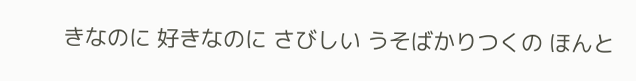きなのに 好きなのに さびしい うそばかりつくの ほんと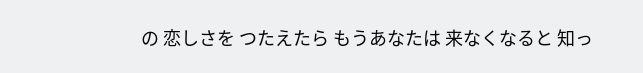の 恋しさを つたえたら もうあなたは 来なくなると 知っ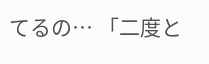てるの… 「二度と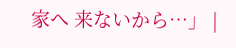家へ 来ないから…」 |